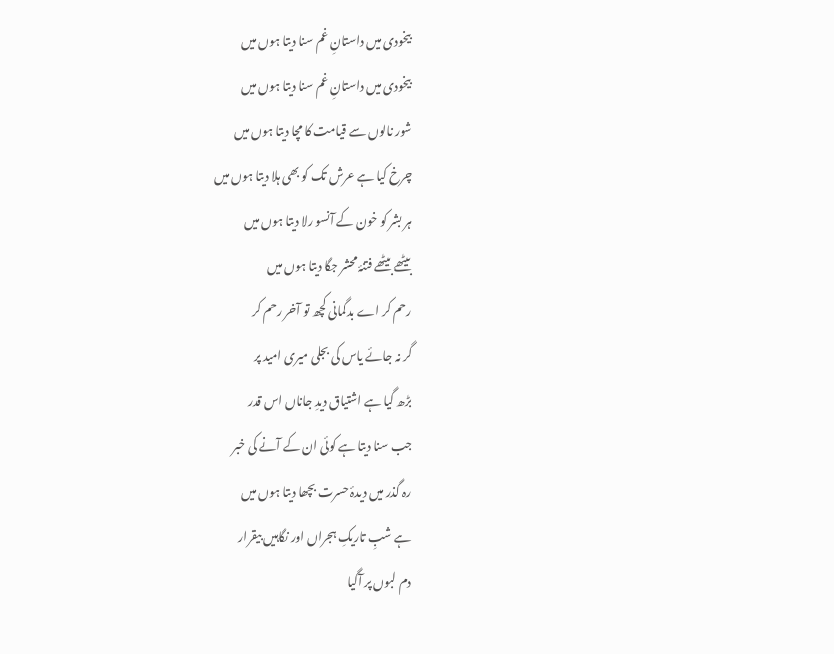بیخودی میں داستانِ غم سنا دیتا ہوں میں
بیخودی میں داستانِ غم سنا دیتا ہوں میں
شور نالوں سے قیامت کا مچا دیتا ہوں میں
چرخ کیا ہے عرش تک کو بھی ہلا دیتا ہوں میں
ہر بشر کو خون کے آنسو رلا دیتا ہوں میں
بیٹھے بیٹھے فتنۂ محشر جگا دیتا ہوں میں
رحم کر اے بدگمانی کچھ تو آخر رحم کر
گر نہ جائے یاس کی بجلی میری امید پر
بڑھ گیا ہے اشتیاق دیدِ جاناں اس قدر
جب سنا دیتا ہے کوئی ان کے آنے کی خبر
رہ گذر میں دیدۂ حسرت بچھا دیتا ہوں میں
ہے شبِ تاریکِ ہجراں اور نگاہیں بیقرار
دم لبوں پر آگیا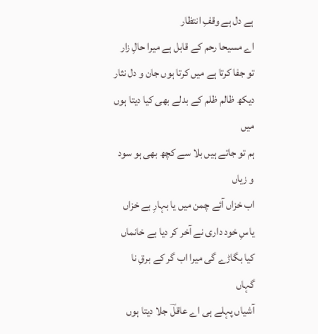ہے دل ہے وقفِ انتظار
اے مسیحا رحم کے قابل ہے میرا حالِ زار
تو جفا کرتا ہے میں کرتا ہوں جان و دل نثار
دیکھ ظالم ظلم کے بدلے بھی کیا دیتا ہوں میں
ہم تو جاتے ہیں بلا سے کچھ بھی ہو سود و زیاں
اب خزاں آئے چمن میں یا بہارِ بے خزاں
یاسِ خود داری نے آخر کر دیا بے خانماں
کیا بگاڑے گی میرا اب گر کے برقِ نا گہاں
آشیاں پہلے ہی اے عاقلؔ جلا دیتا ہوں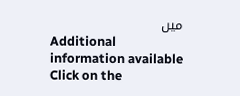میں
Additional information available
Click on the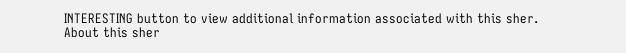INTERESTING button to view additional information associated with this sher.
About this sher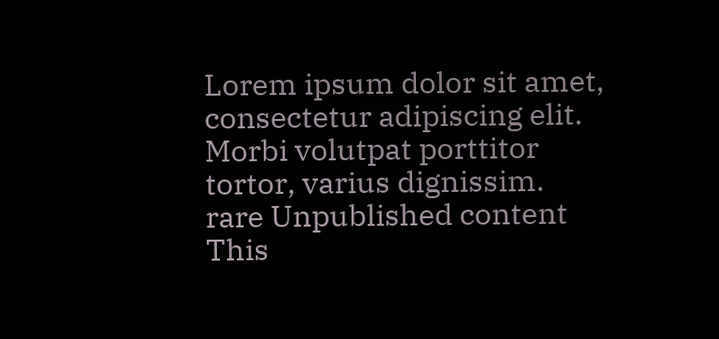Lorem ipsum dolor sit amet, consectetur adipiscing elit. Morbi volutpat porttitor tortor, varius dignissim.
rare Unpublished content
This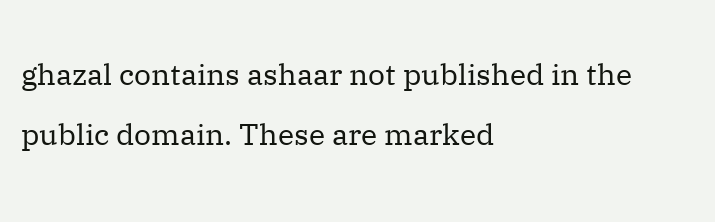ghazal contains ashaar not published in the public domain. These are marked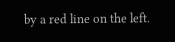by a red line on the left.